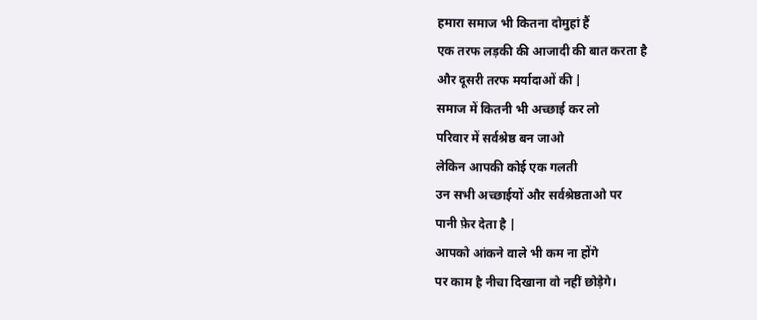हमारा समाज भी कितना दोमुहां हैं
एक तरफ लड़की की आजादी की बात करता है
और दूसरी तरफ मर्यादाओं की |
समाज में कितनी भी अच्छाई कर लो
परिवार में सर्वश्रेष्ठ बन जाओ
लेकिन आपकी कोई एक गलती
उन सभी अच्छाईयों और सर्वश्रेष्ठताओ पर
पानी फ़ेर देता है |
आपको आंकने वाले भी कम ना होंगे
पर काम है नीचा दिखाना वो नहीं छोड़ेगे।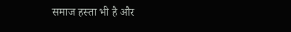समाज हस्ता भी है और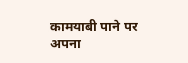कामयाबी पाने पर
अपना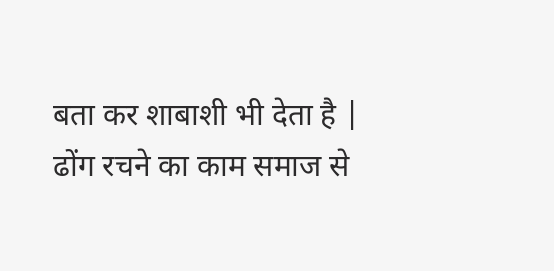बता कर शाबाशी भी देता है |
ढोंग रचने का काम समाज से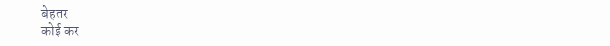बेहतर
कोई कर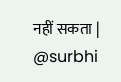नहीं सकता |
@surbhi